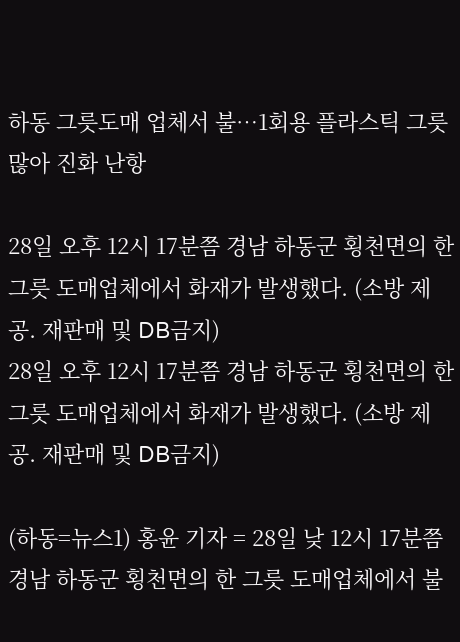하동 그릇도매 업체서 불…1회용 플라스틱 그릇 많아 진화 난항

28일 오후 12시 17분쯤 경남 하동군 횡천면의 한 그릇 도매업체에서 화재가 발생했다. (소방 제공. 재판매 및 DB금지)
28일 오후 12시 17분쯤 경남 하동군 횡천면의 한 그릇 도매업체에서 화재가 발생했다. (소방 제공. 재판매 및 DB금지)

(하동=뉴스1) 홍윤 기자 = 28일 낮 12시 17분쯤 경남 하동군 횡천면의 한 그릇 도매업체에서 불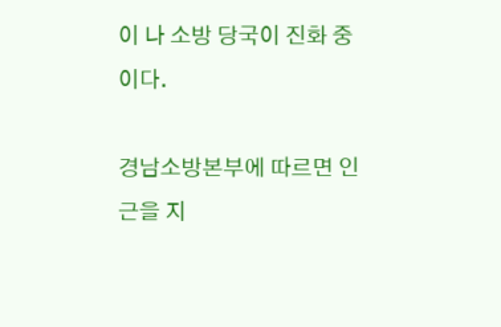이 나 소방 당국이 진화 중이다.

경남소방본부에 따르면 인근을 지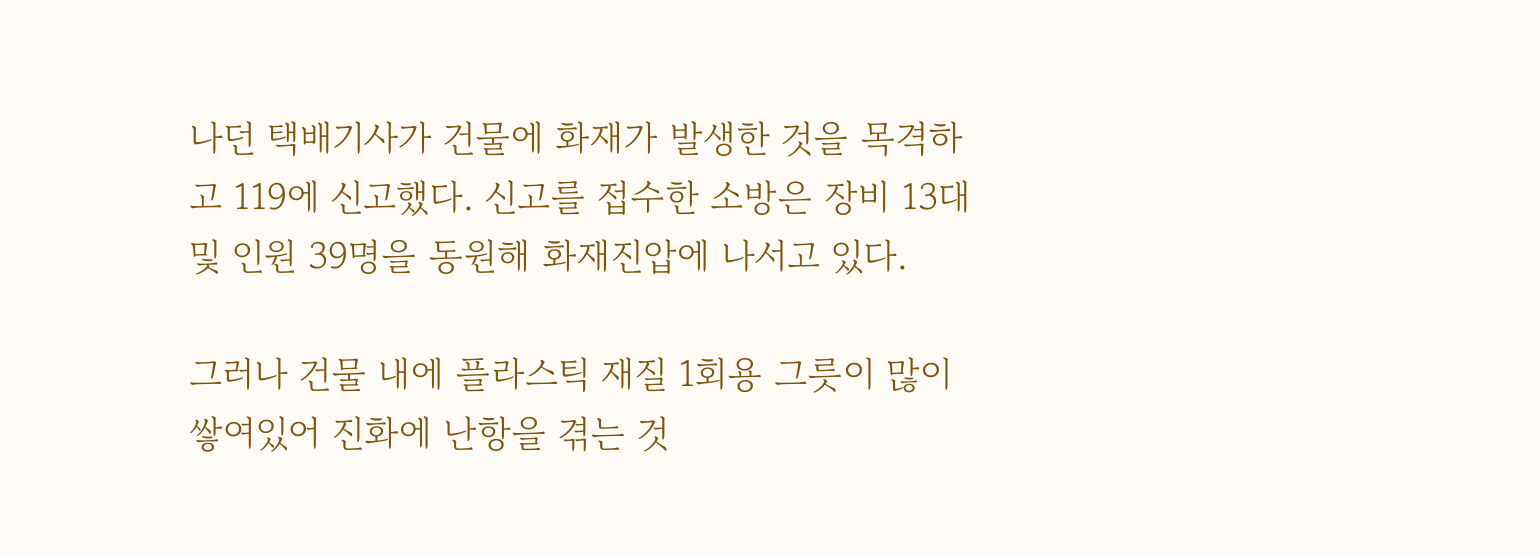나던 택배기사가 건물에 화재가 발생한 것을 목격하고 119에 신고했다. 신고를 접수한 소방은 장비 13대 및 인원 39명을 동원해 화재진압에 나서고 있다.

그러나 건물 내에 플라스틱 재질 1회용 그릇이 많이 쌓여있어 진화에 난항을 겪는 것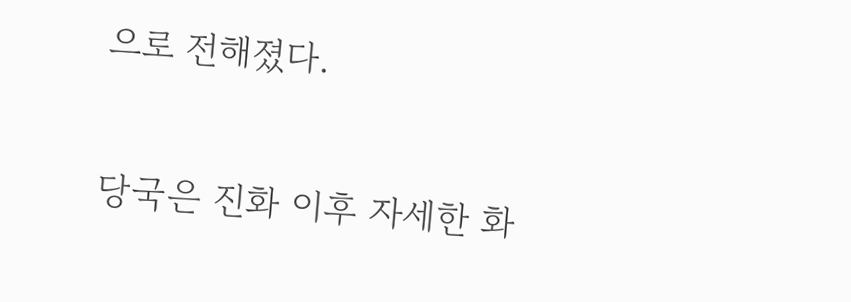으로 전해졌다.

당국은 진화 이후 자세한 화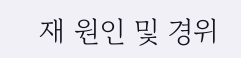재 원인 및 경위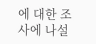에 대한 조사에 나설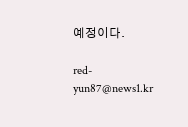예정이다.

red-yun87@news1.kr